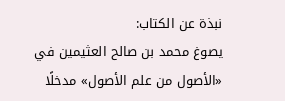نبذة عن الكتاب:
يصوغ محمد بن صالح العثيمين في «الأصول من علم الأصول» مدخلًا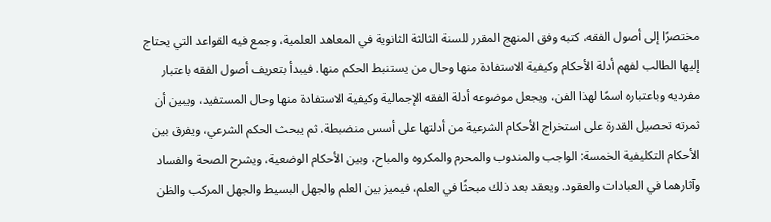مختصرًا إلى أصول الفقه، كتبه وفق المنهج المقرر للسنة الثالثة الثانوية في المعاهد العلمية، وجمع فيه القواعد التي يحتاج إليها الطالب لفهم أدلة الأحكام وكيفية الاستفادة منها وحال من يستنبط الحكم منها. فيبدأ بتعريف أصول الفقه باعتبار مفرديه وباعتباره اسمًا لهذا الفن، ويجعل موضوعه أدلة الفقه الإجمالية وكيفية الاستفادة منها وحال المستفيد، ويبين أن ثمرته تحصيل القدرة على استخراج الأحكام الشرعية من أدلتها على أسس منضبطة. ثم يبحث الحكم الشرعي، ويفرق بين الأحكام التكليفية الخمسة: الواجب والمندوب والمحرم والمكروه والمباح، وبين الأحكام الوضعية، ويشرح الصحة والفساد وآثارهما في العبادات والعقود. ويعقد بعد ذلك مبحثًا في العلم، فيميز بين العلم والجهل البسيط والجهل المركب والظن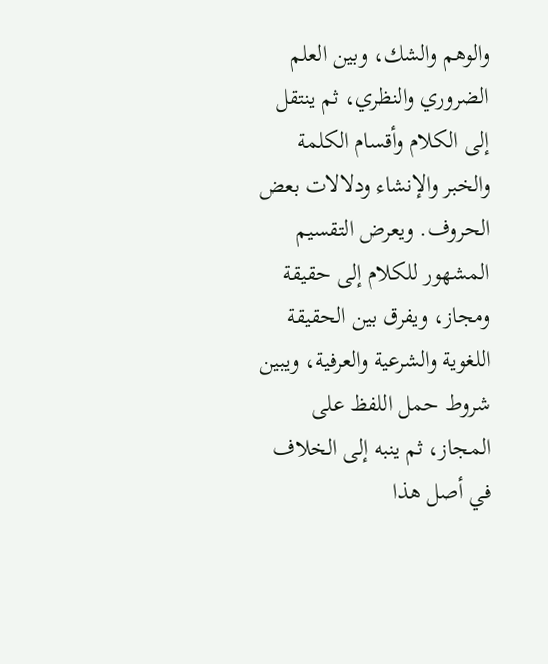والوهم والشك، وبين العلم الضروري والنظري، ثم ينتقل إلى الكلام وأقسام الكلمة والخبر والإنشاء ودلالات بعض الحروف. ويعرض التقسيم المشهور للكلام إلى حقيقة ومجاز، ويفرق بين الحقيقة اللغوية والشرعية والعرفية، ويبين شروط حمل اللفظ على المجاز، ثم ينبه إلى الخلاف في أصل هذا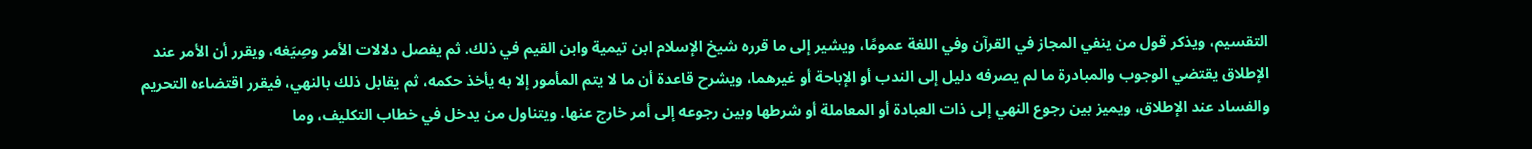التقسيم، ويذكر قول من ينفي المجاز في القرآن وفي اللغة عمومًا، ويشير إلى ما قرره شيخ الإسلام ابن تيمية وابن القيم في ذلك. ثم يفصل دلالات الأمر وصِيَغه، ويقرر أن الأمر عند الإطلاق يقتضي الوجوب والمبادرة ما لم يصرفه دليل إلى الندب أو الإباحة أو غيرهما، ويشرح قاعدة أن ما لا يتم المأمور إلا به يأخذ حكمه، ثم يقابل ذلك بالنهي، فيقرر اقتضاءه التحريم والفساد عند الإطلاق، ويميز بين رجوع النهي إلى ذات العبادة أو المعاملة أو شرطها وبين رجوعه إلى أمر خارج عنها. ويتناول من يدخل في خطاب التكليف، وما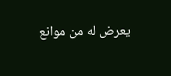يعرض له من موانع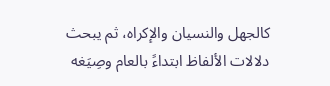كالجهل والنسيان والإكراه، ثم يبحث دلالات الألفاظ ابتداءً بالعام وصِيَغه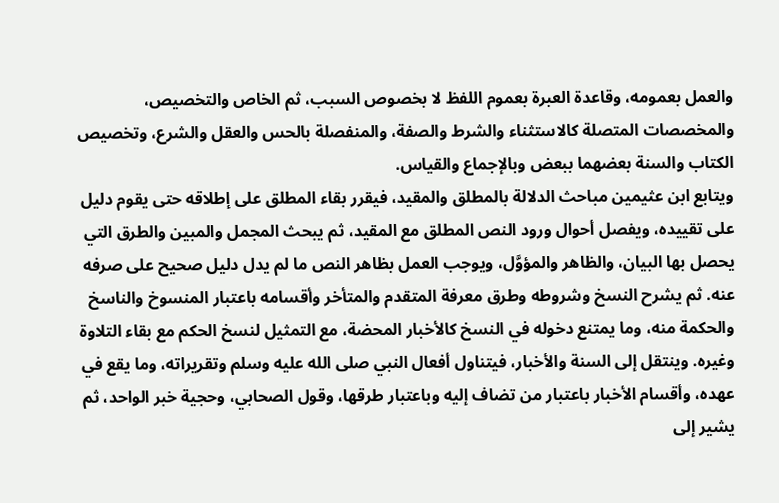والعمل بعمومه، وقاعدة العبرة بعموم اللفظ لا بخصوص السبب، ثم الخاص والتخصيص، والمخصصات المتصلة كالاستثناء والشرط والصفة، والمنفصلة بالحس والعقل والشرع، وتخصيص الكتاب والسنة بعضهما ببعض وبالإجماع والقياس.
ويتابع ابن عثيمين مباحث الدلالة بالمطلق والمقيد، فيقرر بقاء المطلق على إطلاقه حتى يقوم دليل على تقييده، ويفصل أحوال ورود النص المطلق مع المقيد، ثم يبحث المجمل والمبين والطرق التي يحصل بها البيان، والظاهر والمؤوَّل، ويوجب العمل بظاهر النص ما لم يدل دليل صحيح على صرفه عنه. ثم يشرح النسخ وشروطه وطرق معرفة المتقدم والمتأخر وأقسامه باعتبار المنسوخ والناسخ والحكمة منه، وما يمتنع دخوله في النسخ كالأخبار المحضة، مع التمثيل لنسخ الحكم مع بقاء التلاوة وغيره. وينتقل إلى السنة والأخبار، فيتناول أفعال النبي صلى الله عليه وسلم وتقريراته، وما يقع في عهده، وأقسام الأخبار باعتبار من تضاف إليه وباعتبار طرقها، وقول الصحابي، وحجية خبر الواحد، ثم يشير إلى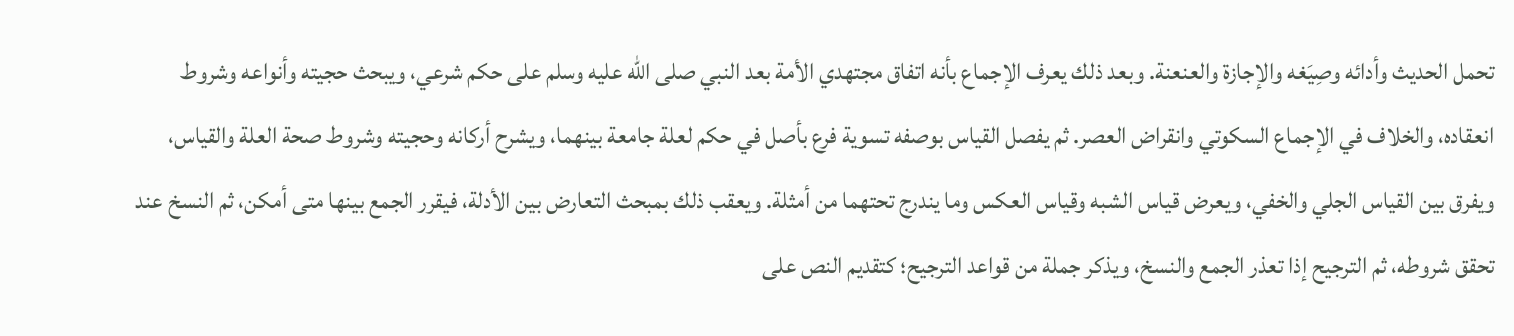تحمل الحديث وأدائه وصِيَغه والإجازة والعنعنة. وبعد ذلك يعرف الإجماع بأنه اتفاق مجتهدي الأمة بعد النبي صلى الله عليه وسلم على حكم شرعي، ويبحث حجيته وأنواعه وشروط انعقاده، والخلاف في الإجماع السكوتي وانقراض العصر. ثم يفصل القياس بوصفه تسوية فرع بأصل في حكم لعلة جامعة بينهما، ويشرح أركانه وحجيته وشروط صحة العلة والقياس، ويفرق بين القياس الجلي والخفي، ويعرض قياس الشبه وقياس العكس وما يندرج تحتهما من أمثلة. ويعقب ذلك بمبحث التعارض بين الأدلة، فيقرر الجمع بينها متى أمكن، ثم النسخ عند تحقق شروطه، ثم الترجيح إذا تعذر الجمع والنسخ، ويذكر جملة من قواعد الترجيح؛ كتقديم النص على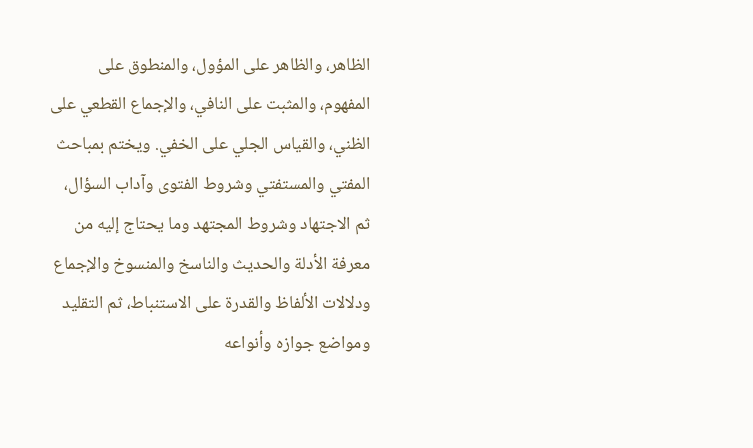الظاهر، والظاهر على المؤول، والمنطوق على المفهوم، والمثبت على النافي، والإجماع القطعي على الظني، والقياس الجلي على الخفي. ويختم بمباحث المفتي والمستفتي وشروط الفتوى وآداب السؤال، ثم الاجتهاد وشروط المجتهد وما يحتاج إليه من معرفة الأدلة والحديث والناسخ والمنسوخ والإجماع ودلالات الألفاظ والقدرة على الاستنباط، ثم التقليد ومواضع جوازه وأنواعه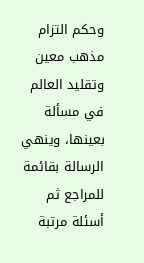وحكم التزام مذهب معين وتقليد العالم في مسألة بعينها، وينهي الرسالة بقائمة للمراجع ثم أسئلة مرتبة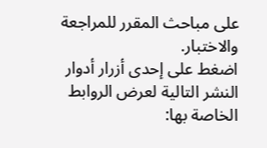على مباحث المقرر للمراجعة والاختبار.
اضغط على إحدى أزرار أدوار النشر التالية لعرض الروابط الخاصة بها: